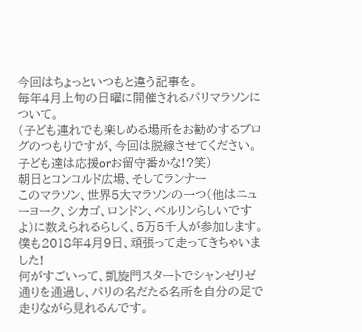今回はちょっといつもと違う記事を。
毎年4月上旬の日曜に開催されるパリマラソンについて。
(子ども連れでも楽しめる場所をお勧めするブログのつもりですが、今回は脱線させてください。子ども達は応援orお留守番かな!?笑)
朝日とコンコルド広場、そしてランナー
このマラソン、世界5大マラソンの一つ(他はニューヨーク、シカゴ、ロンドン、ベルリンらしいですよ)に数えられるらしく、5万5千人が参加します。
僕も2018年4月9日、頑張って走ってきちゃいました!
何がすごいって、凱旋門スタートでシャンゼリゼ通りを通過し、パリの名だたる名所を自分の足で走りながら見れるんです。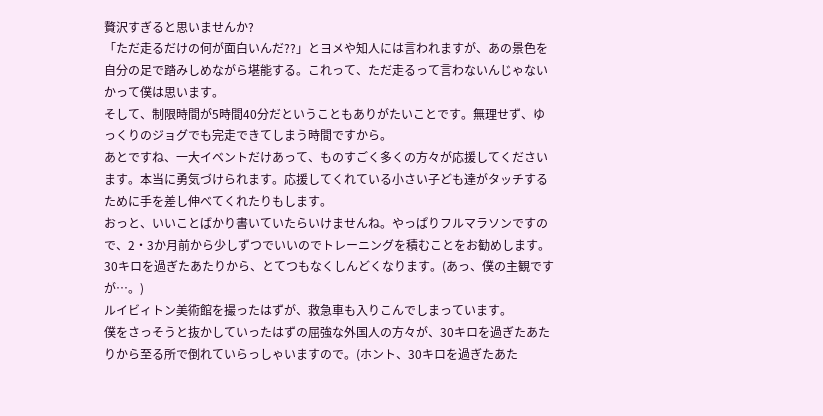贅沢すぎると思いませんか?
「ただ走るだけの何が面白いんだ??」とヨメや知人には言われますが、あの景色を自分の足で踏みしめながら堪能する。これって、ただ走るって言わないんじゃないかって僕は思います。
そして、制限時間が5時間40分だということもありがたいことです。無理せず、ゆっくりのジョグでも完走できてしまう時間ですから。
あとですね、一大イベントだけあって、ものすごく多くの方々が応援してくださいます。本当に勇気づけられます。応援してくれている小さい子ども達がタッチするために手を差し伸べてくれたりもします。
おっと、いいことばかり書いていたらいけませんね。やっぱりフルマラソンですので、2・3か月前から少しずつでいいのでトレーニングを積むことをお勧めします。30キロを過ぎたあたりから、とてつもなくしんどくなります。(あっ、僕の主観ですが…。)
ルイビィトン美術館を撮ったはずが、救急車も入りこんでしまっています。
僕をさっそうと抜かしていったはずの屈強な外国人の方々が、30キロを過ぎたあたりから至る所で倒れていらっしゃいますので。(ホント、30キロを過ぎたあた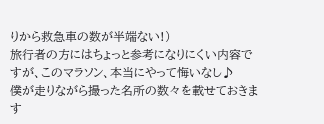りから救急車の数が半端ない!)
旅行者の方にはちょっと参考になりにくい内容ですが、このマラソン、本当にやって悔いなし♪
僕が走りながら撮った名所の数々を載せておきます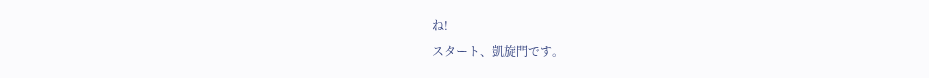ね!
スタート、凱旋門です。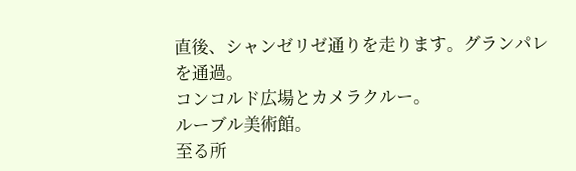直後、シャンゼリゼ通りを走ります。グランパレを通過。
コンコルド広場とカメラクルー。
ルーブル美術館。
至る所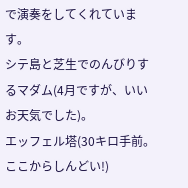で演奏をしてくれています。
シテ島と芝生でのんびりするマダム(4月ですが、いいお天気でした)。
エッフェル塔(30キロ手前。ここからしんどい!)